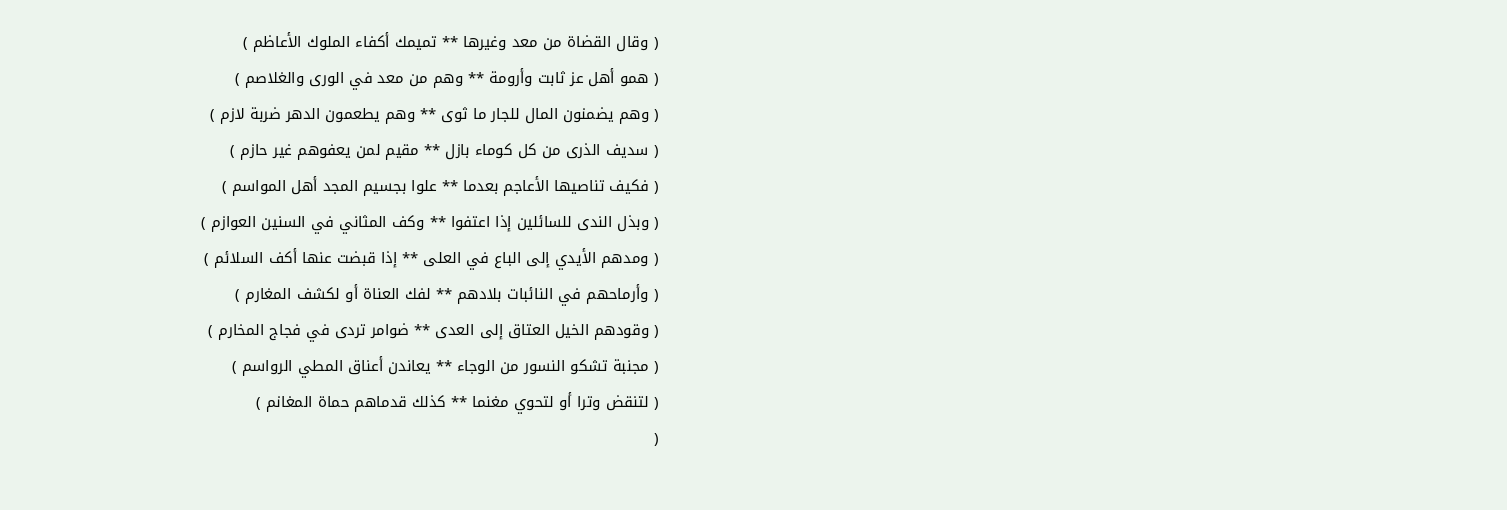( وقال القضاة من معد وغيرها ** تميمك أكفاء الملوك الأعاظم )
( همو أهل عز ثابت وأرومة ** وهم من معد في الورى والغلاصم )
( وهم يضمنون المال للجار ما ثوى ** وهم يطعمون الدهر ضربة لازم )
( سديف الذرى من كل كوماء بازل ** مقيم لمن يعفوهم غير حازم )
( فكيف تناصيها الأعاجم بعدما ** علوا بجسيم المجد أهل المواسم )
( وبذل الندى للسائلين إذا اعتفوا ** وكف المثاني في السنين العوازم )
( ومدهم الأيدي إلى الباع في العلى ** إذا قبضت عنها أكف السلائم )
( وأرماحهم في النائبات بلادهم ** لفك العناة أو لكشف المغارم )
( وقودهم الخيل العتاق إلى العدى ** ضوامر تردى في فجاج المخارم )
( مجنبة تشكو النسور من الوجاء ** يعاندن أعناق المطي الرواسم )
( لتنقض وترا أو لتحوي مغنما ** كذلك قدماهم حماة المغانم )
(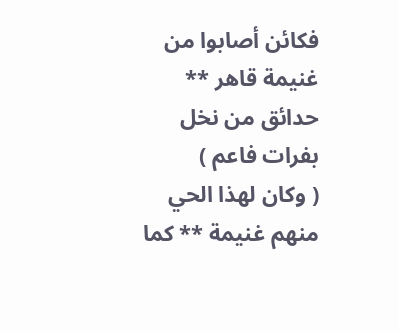فكائن أصابوا من غنيمة قاهر ** حدائق من نخل بفرات فاعم )
( وكان لهذا الحي منهم غنيمة ** كما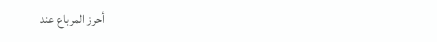أحرز المرباع عند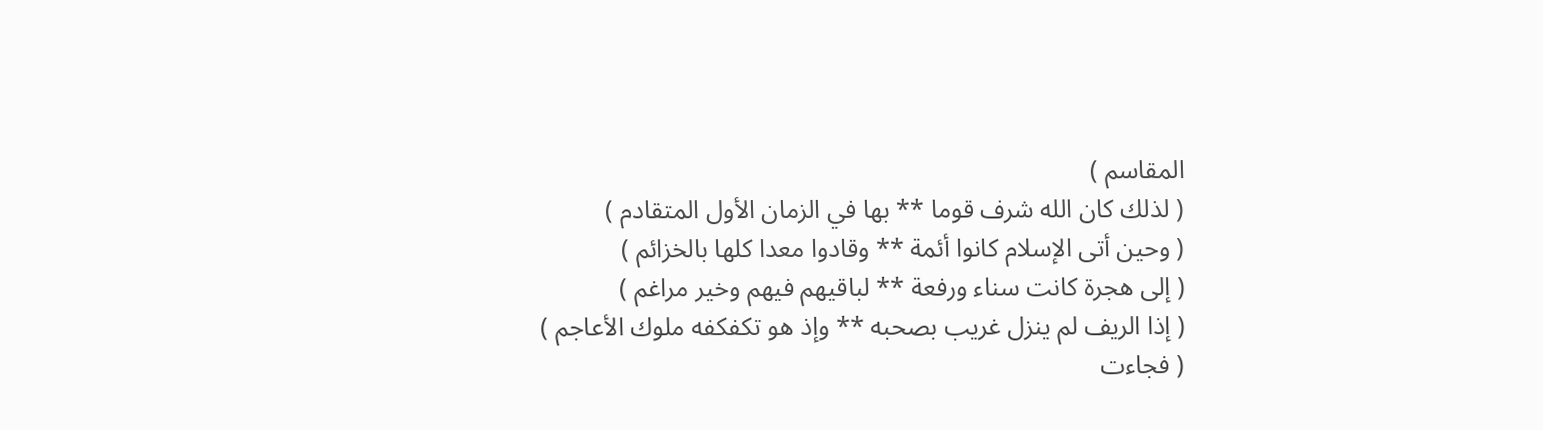المقاسم )
( لذلك كان الله شرف قوما ** بها في الزمان الأول المتقادم )
( وحين أتى الإسلام كانوا أئمة ** وقادوا معدا كلها بالخزائم )
( إلى هجرة كانت سناء ورفعة ** لباقيهم فيهم وخير مراغم )
( إذا الريف لم ينزل غريب بصحبه ** وإذ هو تكفكفه ملوك الأعاجم )
( فجاءت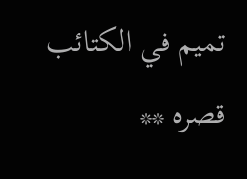تميم في الكتائب قصره **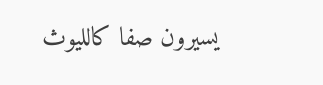يسيرون صفا كالليوث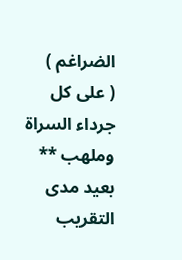الضراغم )
( على كل جرداء السراة وملهب ** بعيد مدى التقريب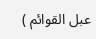عبل القوائم )